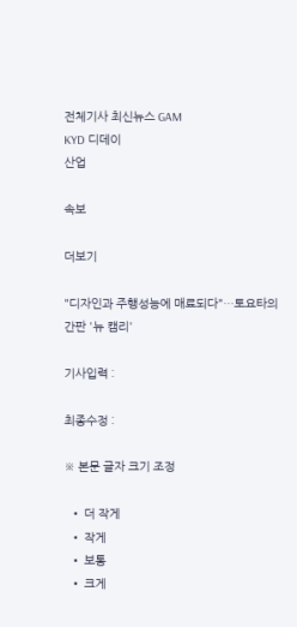전체기사 최신뉴스 GAM
KYD 디데이
산업

속보

더보기

"디자인과 주행성능에 매료되다"…토요타의 간판 '뉴 캠리'

기사입력 :

최종수정 :

※ 본문 글자 크기 조정

  • 더 작게
  • 작게
  • 보통
  • 크게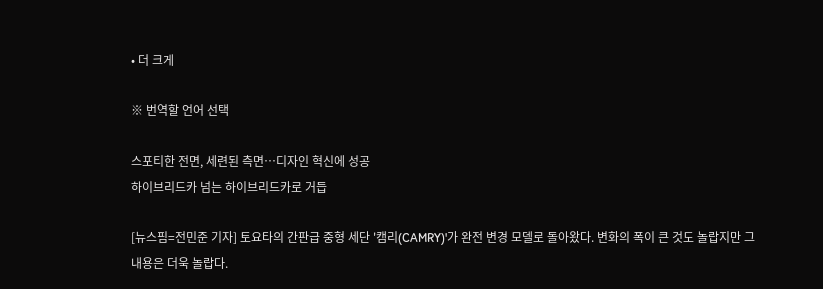• 더 크게

※ 번역할 언어 선택

스포티한 전면, 세련된 측면…디자인 혁신에 성공
하이브리드카 넘는 하이브리드카로 거듭

[뉴스핌=전민준 기자] 토요타의 간판급 중형 세단 '캠리(CAMRY)'가 완전 변경 모델로 돌아왔다. 변화의 폭이 큰 것도 놀랍지만 그 내용은 더욱 놀랍다.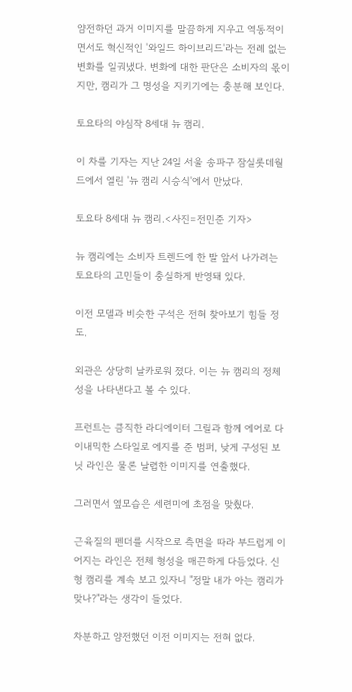얌전하던 과거 이미지를 말끔하게 지우고 역동적이면서도 혁신적인 '와일드 하이브리드'라는 전례 없는 변화를 일궈냈다. 변화에 대한 판단은 소비자의 몫이지만, 캠리가 그 명성을 지키기에는 충분해 보인다.

토요타의 야심작 8세대 뉴 캠리.

이 차를 기자는 지난 24일 서울 송파구 잠실롯데월드에서 열린 '뉴 캠리 시승식'에서 만났다.

토요타 8세대 뉴 캠리.<사진=전민준 기자>

뉴 캠리에는 소비자 트렌드에 한 발 앞서 나가려는 토요타의 고민들이 충실하게 반영돼 있다.

이전 모델과 비슷한 구석은 전혀 찾아보기 힘들 정도.

외관은 상당히 날카로워 졌다. 이는 뉴 캠리의 정체성을 나타낸다고 볼 수 있다.

프런트는 큼직한 라디에이터 그릴과 함께 에어로 다이내믹한 스타일로 에지를 준 범퍼, 낮게 구성된 보닛 라인은 물론 날렵한 이미지를 연출했다.

그러면서 옆모습은 세련미에 초점을 맞췄다.

근육질의 펜더를 시작으로 측면을 따라 부드럽게 이어지는 라인은 전체 형성을 매끈하게 다듬었다. 신형 캠리를 계속 보고 있자니 "정말 내가 아는 캠리가 맞나?"라는 생각이 들었다.

차분하고 얌전했던 이전 이미지는 전혀 없다.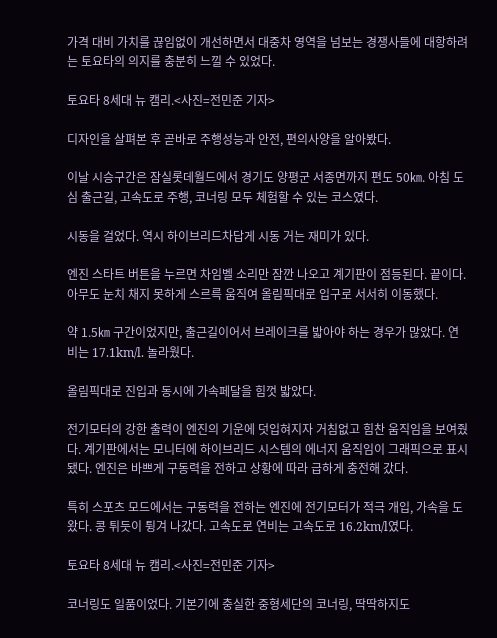가격 대비 가치를 끊임없이 개선하면서 대중차 영역을 넘보는 경쟁사들에 대항하려는 토요타의 의지를 충분히 느낄 수 있었다.

토요타 8세대 뉴 캠리.<사진=전민준 기자>

디자인을 살펴본 후 곧바로 주행성능과 안전, 편의사양을 알아봤다.

이날 시승구간은 잠실롯데월드에서 경기도 양평군 서종면까지 편도 50㎞. 아침 도심 출근길, 고속도로 주행, 코너링 모두 체험할 수 있는 코스였다.

시동을 걸었다. 역시 하이브리드차답게 시동 거는 재미가 있다.

엔진 스타트 버튼을 누르면 차임벨 소리만 잠깐 나오고 계기판이 점등된다. 끝이다. 아무도 눈치 채지 못하게 스르륵 움직여 올림픽대로 입구로 서서히 이동했다.

약 1.5㎞ 구간이었지만, 출근길이어서 브레이크를 밟아야 하는 경우가 많았다. 연비는 17.1km/l. 놀라웠다.

올림픽대로 진입과 동시에 가속페달을 힘껏 밟았다.

전기모터의 강한 출력이 엔진의 기운에 덧입혀지자 거침없고 힘찬 움직임을 보여줬다. 계기판에서는 모니터에 하이브리드 시스템의 에너지 움직임이 그래픽으로 표시됐다. 엔진은 바쁘게 구동력을 전하고 상황에 따라 급하게 충전해 갔다.

특히 스포츠 모드에서는 구동력을 전하는 엔진에 전기모터가 적극 개입, 가속을 도왔다. 콩 튀듯이 튕겨 나갔다. 고속도로 연비는 고속도로 16.2km/l였다.

토요타 8세대 뉴 캠리.<사진=전민준 기자>

코너링도 일품이었다. 기본기에 충실한 중형세단의 코너링, 딱딱하지도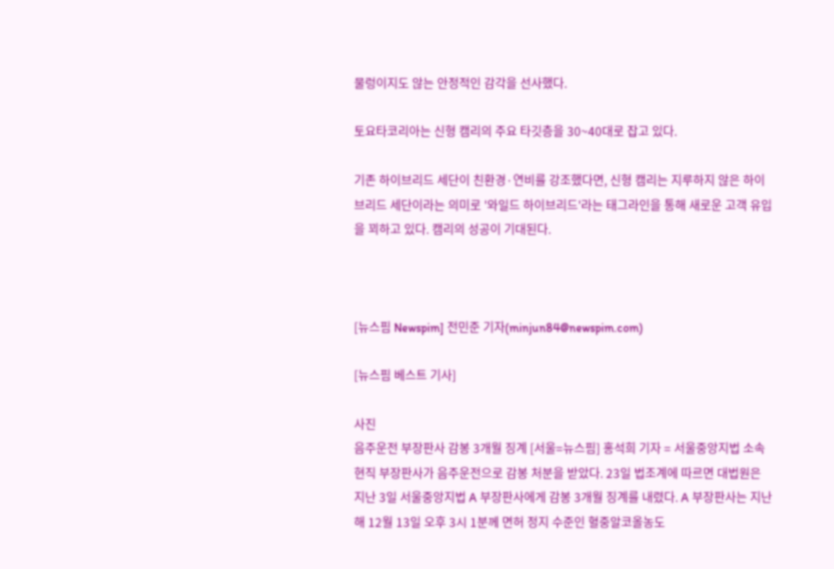물렁이지도 않는 안정적인 감각을 선사했다.

토요타코리아는 신형 캠리의 주요 타깃층을 30~40대로 잡고 있다.

기존 하이브리드 세단이 친환경·연비를 강조했다면, 신형 캠리는 지루하지 않은 하이브리드 세단이라는 의미로 '와일드 하이브리드'라는 태그라인을 통해 새로운 고객 유입을 꾀하고 있다. 캠리의 성공이 기대된다.



[뉴스핌 Newspim] 전민준 기자(minjun84@newspim.com)

[뉴스핌 베스트 기사]

사진
음주운전 부장판사 감봉 3개월 징계 [서울=뉴스핌] 홍석희 기자 = 서울중앙지법 소속 현직 부장판사가 음주운전으로 감봉 처분을 받았다. 23일 법조계에 따르면 대법원은 지난 3일 서울중앙지법 A 부장판사에게 감봉 3개월 징계를 내렸다. A 부장판사는 지난해 12월 13일 오후 3시 1분께 면허 정지 수준인 혈중알코올농도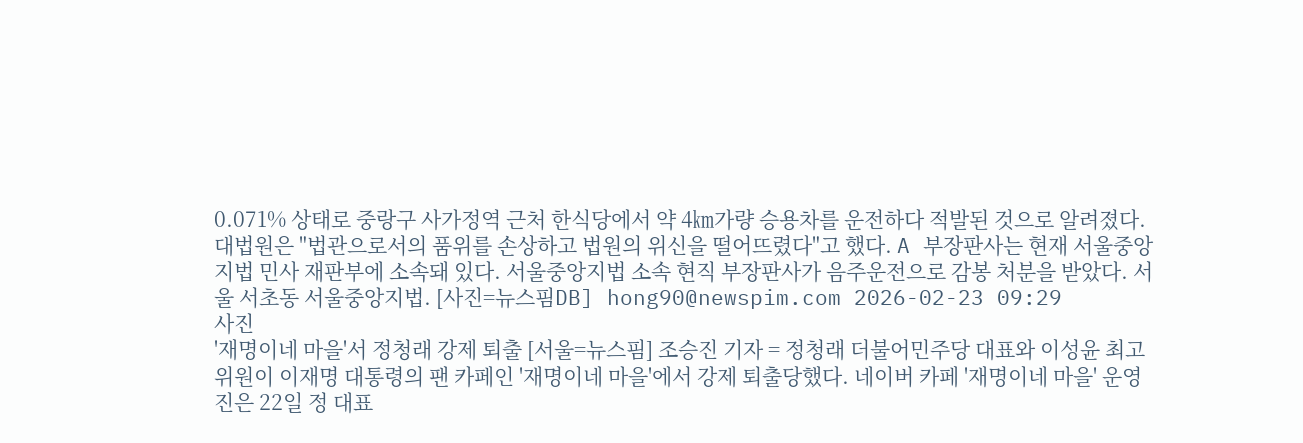0.071% 상태로 중랑구 사가정역 근처 한식당에서 약 4㎞가량 승용차를 운전하다 적발된 것으로 알려졌다. 대법원은 "법관으로서의 품위를 손상하고 법원의 위신을 떨어뜨렸다"고 했다. A 부장판사는 현재 서울중앙지법 민사 재판부에 소속돼 있다. 서울중앙지법 소속 현직 부장판사가 음주운전으로 감봉 처분을 받았다. 서울 서초동 서울중앙지법. [사진=뉴스핌DB] hong90@newspim.com 2026-02-23 09:29
사진
'재명이네 마을'서 정청래 강제 퇴출 [서울=뉴스핌] 조승진 기자 = 정청래 더불어민주당 대표와 이성윤 최고위원이 이재명 대통령의 팬 카페인 '재명이네 마을'에서 강제 퇴출당했다. 네이버 카페 '재명이네 마을' 운영진은 22일 정 대표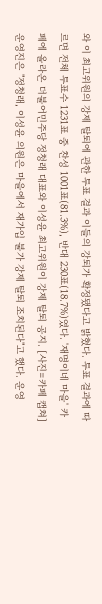와 이 최고위원의 강제 탈퇴에 관한 투표 결과 이들의 강퇴가 확정됐다고 밝혔다. 투표 결과에 따르면 전체 투표수 1231표 중 찬성 1001표(81.3%), 반대 230표(18.7%)였다. '재명이네 마을' 카페에 올라온 더불어민주당 정청래 대표와 이성윤 최고위원이 강제 탈퇴 공지. [사진=카페 캡쳐] 운영진은 "정청래, 이성윤 의원은 마을에서 재가입 불가 강제 탈퇴 조치된다"고 했다. 운영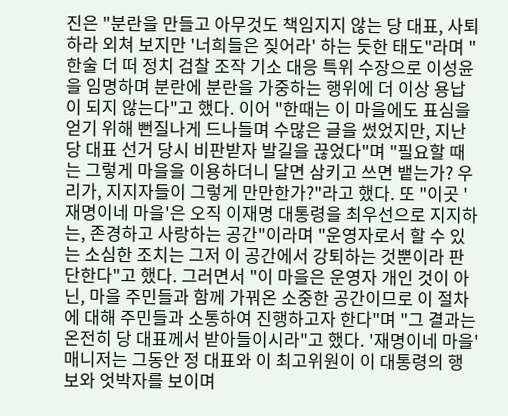진은 "분란을 만들고 아무것도 책임지지 않는 당 대표, 사퇴하라 외쳐 보지만 '너희들은 짖어라' 하는 듯한 태도"라며 "한술 더 떠 정치 검찰 조작 기소 대응 특위 수장으로 이성윤을 임명하며 분란에 분란을 가중하는 행위에 더 이상 용납이 되지 않는다"고 했다. 이어 "한때는 이 마을에도 표심을 얻기 위해 뻔질나게 드나들며 수많은 글을 썼었지만, 지난 당 대표 선거 당시 비판받자 발길을 끊었다"며 "필요할 때는 그렇게 마을을 이용하더니 달면 삼키고 쓰면 뱉는가? 우리가, 지지자들이 그렇게 만만한가?"라고 했다. 또 "이곳 '재명이네 마을'은 오직 이재명 대통령을 최우선으로 지지하는, 존경하고 사랑하는 공간"이라며 "운영자로서 할 수 있는 소심한 조치는 그저 이 공간에서 강퇴하는 것뿐이라 판단한다"고 했다. 그러면서 "이 마을은 운영자 개인 것이 아닌, 마을 주민들과 함께 가꿔온 소중한 공간이므로 이 절차에 대해 주민들과 소통하여 진행하고자 한다"며 "그 결과는 온전히 당 대표께서 받아들이시라"고 했다. '재명이네 마을' 매니저는 그동안 정 대표와 이 최고위원이 이 대통령의 행보와 엇박자를 보이며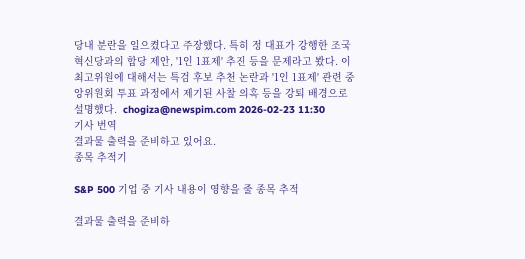당내 분란을 일으켰다고 주장했다. 특히 정 대표가 강행한 조국혁신당과의 합당 제안, '1인 1표제' 추진 등을 문제라고 봤다. 이 최고위원에 대해서는 특검 후보 추천 논란과 '1인 1표제' 관련 중앙위원회 투표 과정에서 제기된 사찰 의혹 등을 강퇴 배경으로 설명했다.  chogiza@newspim.com 2026-02-23 11:30
기사 번역
결과물 출력을 준비하고 있어요.
종목 추적기

S&P 500 기업 중 기사 내용이 영향을 줄 종목 추적

결과물 출력을 준비하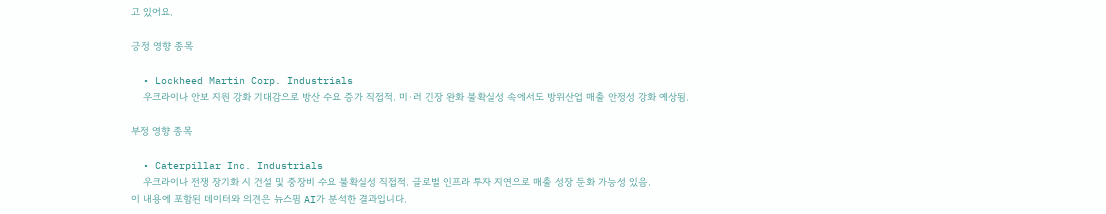고 있어요.

긍정 영향 종목

  • Lockheed Martin Corp. Industrials
    우크라이나 안보 지원 강화 기대감으로 방산 수요 증가 직접적. 미·러 긴장 완화 불확실성 속에서도 방위산업 매출 안정성 강화 예상됨.

부정 영향 종목

  • Caterpillar Inc. Industrials
    우크라이나 전쟁 장기화 시 건설 및 중장비 수요 불확실성 직접적. 글로벌 인프라 투자 지연으로 매출 성장 둔화 가능성 있음.
이 내용에 포함된 데이터와 의견은 뉴스핌 AI가 분석한 결과입니다.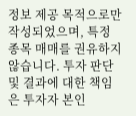정보 제공 목적으로만 작성되었으며, 특정 종목 매매를 권유하지 않습니다. 투자 판단 및 결과에 대한 책임은 투자자 본인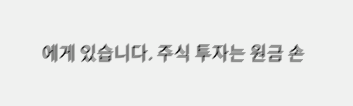에게 있습니다. 주식 투자는 원금 손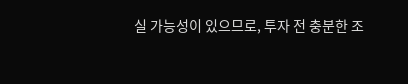실 가능성이 있으므로, 투자 전 충분한 조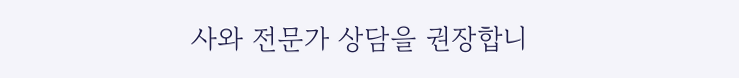사와 전문가 상담을 권장합니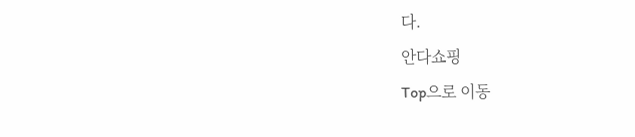다.
안다쇼핑
Top으로 이동